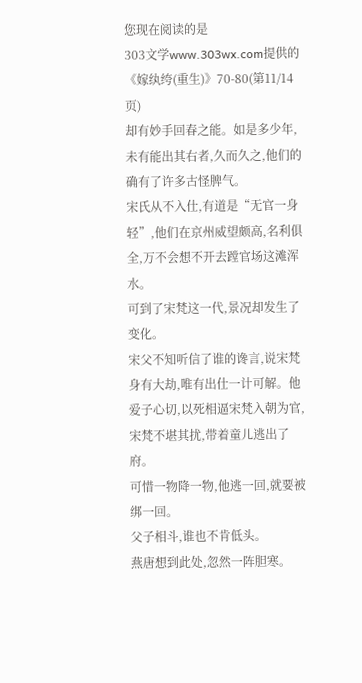您现在阅读的是
303文学www.303wx.com提供的《嫁纨绔(重生)》70-80(第11/14页)
却有妙手回春之能。如是多少年,未有能出其右者,久而久之,他们的确有了许多古怪脾气。
宋氏从不入仕,有道是“无官一身轻”,他们在京州威望颇高,名利俱全,万不会想不开去蹚官场这滩浑水。
可到了宋梵这一代,景况却发生了变化。
宋父不知听信了谁的谗言,说宋梵身有大劫,唯有出仕一计可解。他爱子心切,以死相逼宋梵入朝为官,宋梵不堪其扰,带着童儿逃出了府。
可惜一物降一物,他逃一回,就要被绑一回。
父子相斗,谁也不肯低头。
燕唐想到此处,忽然一阵胆寒。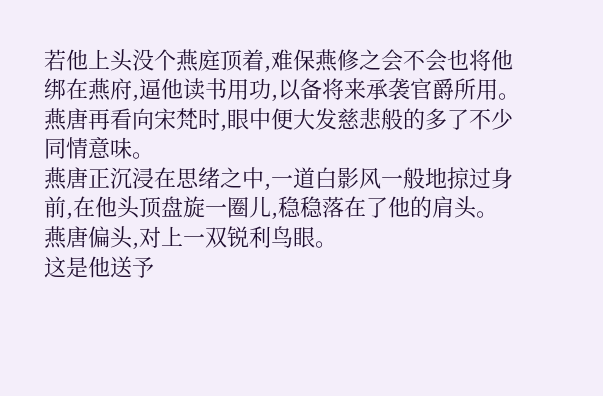若他上头没个燕庭顶着,难保燕修之会不会也将他绑在燕府,逼他读书用功,以备将来承袭官爵所用。
燕唐再看向宋梵时,眼中便大发慈悲般的多了不少同情意味。
燕唐正沉浸在思绪之中,一道白影风一般地掠过身前,在他头顶盘旋一圈儿,稳稳落在了他的肩头。
燕唐偏头,对上一双锐利鸟眼。
这是他送予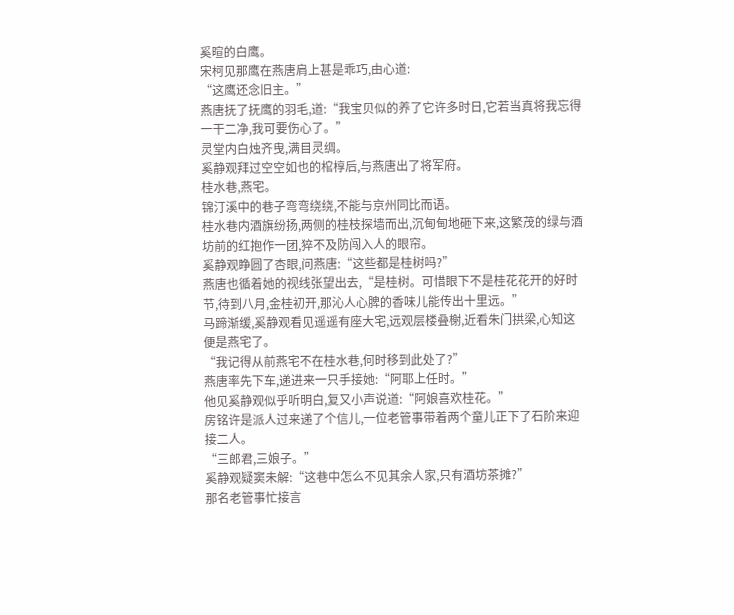奚暄的白鹰。
宋柯见那鹰在燕唐肩上甚是乖巧,由心道:
“这鹰还念旧主。”
燕唐抚了抚鹰的羽毛,道:“我宝贝似的养了它许多时日,它若当真将我忘得一干二净,我可要伤心了。”
灵堂内白烛齐曳,满目灵绸。
奚静观拜过空空如也的棺椁后,与燕唐出了将军府。
桂水巷,燕宅。
锦汀溪中的巷子弯弯绕绕,不能与京州同比而语。
桂水巷内酒旗纷扬,两侧的桂枝探墙而出,沉甸甸地砸下来,这繁茂的绿与酒坊前的红抱作一团,猝不及防闯入人的眼帘。
奚静观睁圆了杏眼,问燕唐:“这些都是桂树吗?”
燕唐也循着她的视线张望出去,“是桂树。可惜眼下不是桂花花开的好时节,待到八月,金桂初开,那沁人心脾的香味儿能传出十里远。”
马蹄渐缓,奚静观看见遥遥有座大宅,远观层楼叠榭,近看朱门拱梁,心知这便是燕宅了。
“我记得从前燕宅不在桂水巷,何时移到此处了?”
燕唐率先下车,递进来一只手接她:“阿耶上任时。”
他见奚静观似乎听明白,复又小声说道:“阿娘喜欢桂花。”
房铭许是派人过来递了个信儿,一位老管事带着两个童儿正下了石阶来迎接二人。
“三郎君,三娘子。”
奚静观疑窦未解:“这巷中怎么不见其余人家,只有酒坊茶摊?”
那名老管事忙接言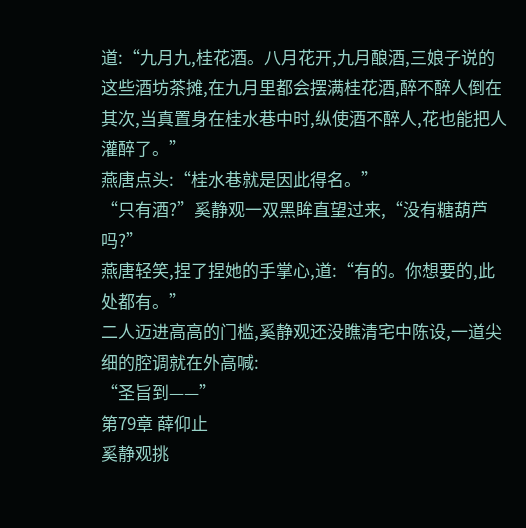道:“九月九,桂花酒。八月花开,九月酿酒,三娘子说的这些酒坊茶摊,在九月里都会摆满桂花酒,醉不醉人倒在其次,当真置身在桂水巷中时,纵使酒不醉人,花也能把人灌醉了。”
燕唐点头:“桂水巷就是因此得名。”
“只有酒?”奚静观一双黑眸直望过来,“没有糖葫芦吗?”
燕唐轻笑,捏了捏她的手掌心,道:“有的。你想要的,此处都有。”
二人迈进高高的门槛,奚静观还没瞧清宅中陈设,一道尖细的腔调就在外高喊:
“圣旨到——”
第79章 薛仰止
奚静观挑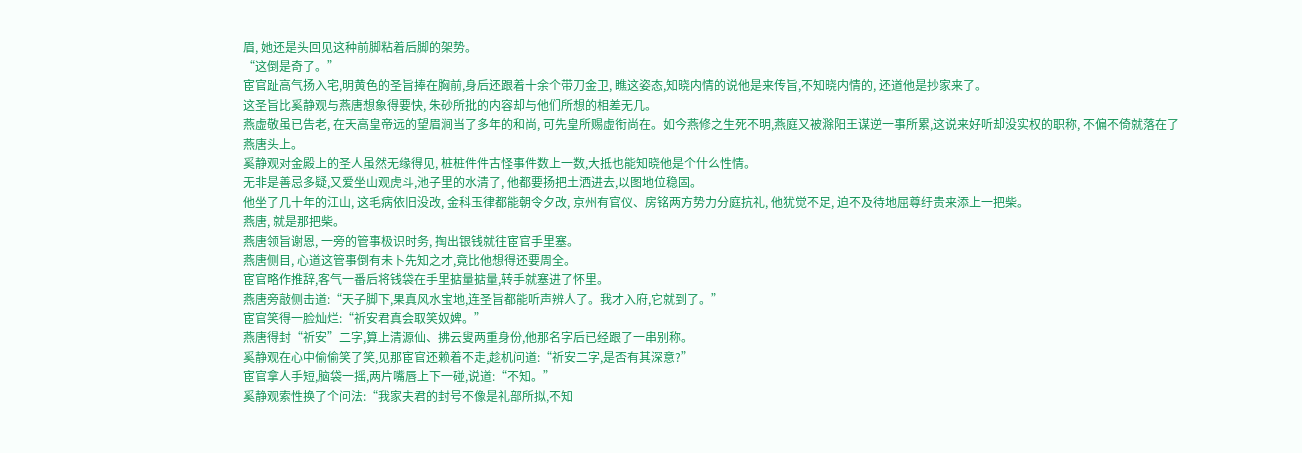眉, 她还是头回见这种前脚粘着后脚的架势。
“这倒是奇了。”
宦官趾高气扬入宅,明黄色的圣旨捧在胸前,身后还跟着十余个带刀金卫, 瞧这姿态,知晓内情的说他是来传旨,不知晓内情的, 还道他是抄家来了。
这圣旨比奚静观与燕唐想象得要快, 朱砂所批的内容却与他们所想的相差无几。
燕虚敬虽已告老, 在天高皇帝远的望眉涧当了多年的和尚, 可先皇所赐虚衔尚在。如今燕修之生死不明,燕庭又被滁阳王谋逆一事所累,这说来好听却没实权的职称, 不偏不倚就落在了燕唐头上。
奚静观对金殿上的圣人虽然无缘得见, 桩桩件件古怪事件数上一数,大抵也能知晓他是个什么性情。
无非是善忌多疑,又爱坐山观虎斗,池子里的水清了, 他都要扬把土洒进去,以图地位稳固。
他坐了几十年的江山, 这毛病依旧没改, 金科玉律都能朝令夕改, 京州有官仪、房铭两方势力分庭抗礼, 他犹觉不足, 迫不及待地屈尊纡贵来添上一把柴。
燕唐, 就是那把柴。
燕唐领旨谢恩, 一旁的管事极识时务, 掏出银钱就往宦官手里塞。
燕唐侧目, 心道这管事倒有未卜先知之才,竟比他想得还要周全。
宦官略作推辞,客气一番后将钱袋在手里掂量掂量,转手就塞进了怀里。
燕唐旁敲侧击道:“天子脚下,果真风水宝地,连圣旨都能听声辨人了。我才入府,它就到了。”
宦官笑得一脸灿烂:“祈安君真会取笑奴婢。”
燕唐得封“祈安”二字,算上清源仙、拂云叟两重身份,他那名字后已经跟了一串别称。
奚静观在心中偷偷笑了笑,见那宦官还赖着不走,趁机问道:“祈安二字,是否有其深意?”
宦官拿人手短,脑袋一摇,两片嘴唇上下一碰,说道:“不知。”
奚静观索性换了个问法:“我家夫君的封号不像是礼部所拟,不知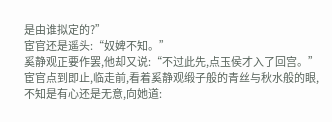是由谁拟定的?”
宦官还是遥头:“奴婢不知。”
奚静观正要作罢,他却又说:“不过此先,点玉侯才入了回宫。”
宦官点到即止,临走前,看着奚静观缎子般的青丝与秋水般的眼,不知是有心还是无意,向她道: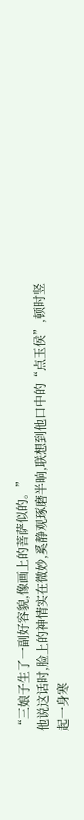“三娘子生了一副好容貌,像画上的菩萨似的。”
他说这话时,脸上的神情实在微妙,奚静观琢磨半晌,联想到他口中的“点玉侯”,顿时竖起一身寒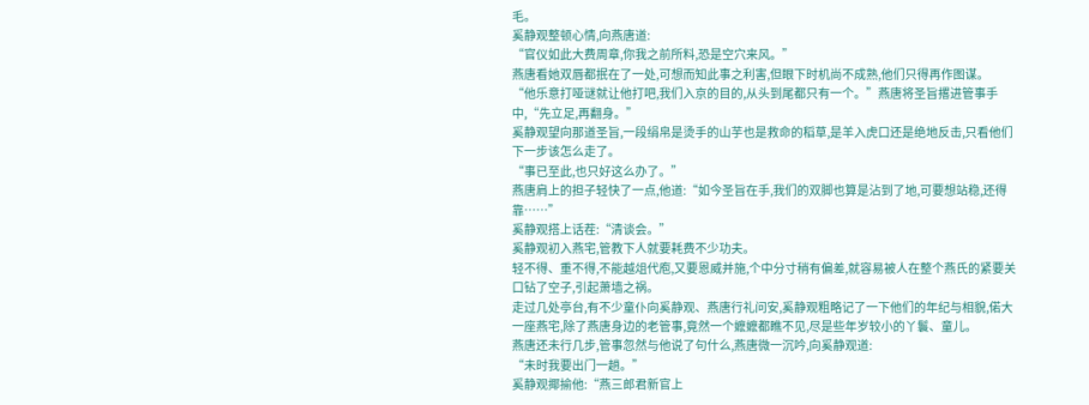毛。
奚静观整顿心情,向燕唐道:
“官仪如此大费周章,你我之前所料,恐是空穴来风。”
燕唐看她双唇都抿在了一处,可想而知此事之利害,但眼下时机尚不成熟,他们只得再作图谋。
“他乐意打哑谜就让他打吧,我们入京的目的,从头到尾都只有一个。”燕唐将圣旨撂进管事手中,“先立足,再翻身。”
奚静观望向那道圣旨,一段绢帛是烫手的山芋也是救命的稻草,是羊入虎口还是绝地反击,只看他们下一步该怎么走了。
“事已至此,也只好这么办了。”
燕唐肩上的担子轻快了一点,他道:“如今圣旨在手,我们的双脚也算是沾到了地,可要想站稳,还得靠……”
奚静观搭上话茬:“清谈会。”
奚静观初入燕宅,管教下人就要耗费不少功夫。
轻不得、重不得,不能越俎代庖,又要恩威并施,个中分寸稍有偏差,就容易被人在整个燕氏的紧要关口钻了空子,引起萧墙之祸。
走过几处亭台,有不少童仆向奚静观、燕唐行礼问安,奚静观粗略记了一下他们的年纪与相貌,偌大一座燕宅,除了燕唐身边的老管事,竟然一个嬷嬷都瞧不见,尽是些年岁较小的丫鬟、童儿。
燕唐还未行几步,管事忽然与他说了句什么,燕唐微一沉吟,向奚静观道:
“未时我要出门一趟。”
奚静观揶揄他:“燕三郎君新官上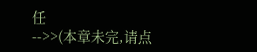任
-->>(本章未完,请点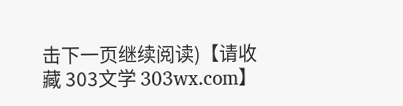击下一页继续阅读)【请收藏 303文学 303wx.com】